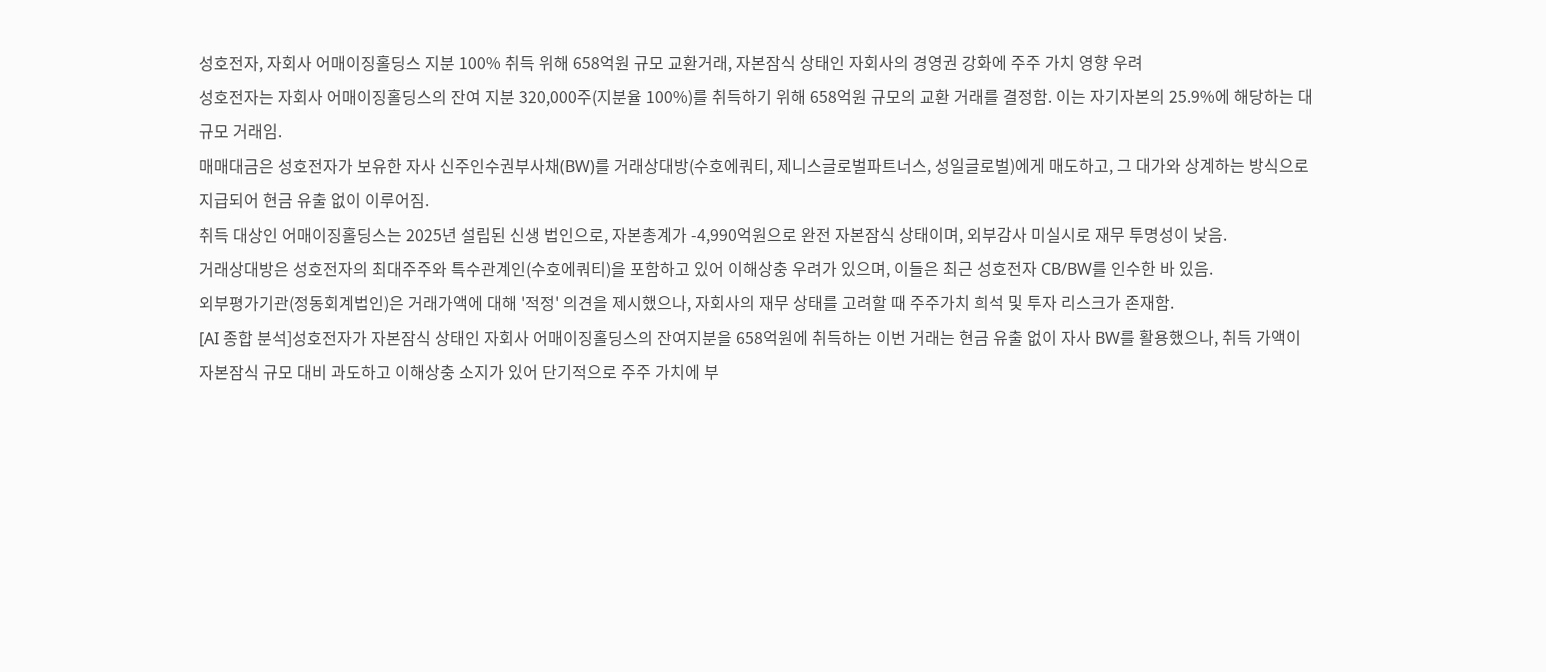성호전자, 자회사 어매이징홀딩스 지분 100% 취득 위해 658억원 규모 교환거래, 자본잠식 상태인 자회사의 경영권 강화에 주주 가치 영향 우려
성호전자는 자회사 어매이징홀딩스의 잔여 지분 320,000주(지분율 100%)를 취득하기 위해 658억원 규모의 교환 거래를 결정함. 이는 자기자본의 25.9%에 해당하는 대규모 거래임.
매매대금은 성호전자가 보유한 자사 신주인수권부사채(BW)를 거래상대방(수호에쿼티, 제니스글로벌파트너스, 성일글로벌)에게 매도하고, 그 대가와 상계하는 방식으로 지급되어 현금 유출 없이 이루어짐.
취득 대상인 어매이징홀딩스는 2025년 설립된 신생 법인으로, 자본총계가 -4,990억원으로 완전 자본잠식 상태이며, 외부감사 미실시로 재무 투명성이 낮음.
거래상대방은 성호전자의 최대주주와 특수관계인(수호에쿼티)을 포함하고 있어 이해상충 우려가 있으며, 이들은 최근 성호전자 CB/BW를 인수한 바 있음.
외부평가기관(정동회계법인)은 거래가액에 대해 '적정' 의견을 제시했으나, 자회사의 재무 상태를 고려할 때 주주가치 희석 및 투자 리스크가 존재함.
[AI 종합 분석]성호전자가 자본잠식 상태인 자회사 어매이징홀딩스의 잔여지분을 658억원에 취득하는 이번 거래는 현금 유출 없이 자사 BW를 활용했으나, 취득 가액이 자본잠식 규모 대비 과도하고 이해상충 소지가 있어 단기적으로 주주 가치에 부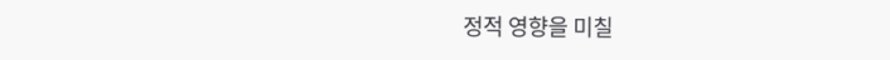정적 영향을 미칠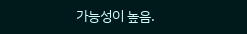가능성이 높음.